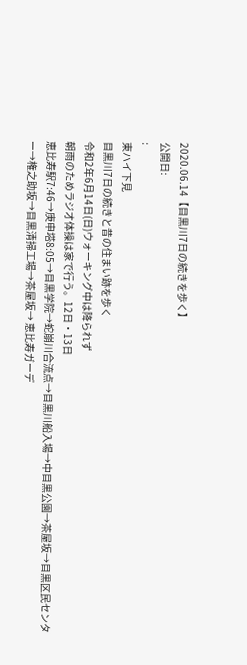2020.06.14【目黒川7日の続きを歩く】
公開日:
:
東ハイ下見
目黒川7日の続きと昔の住まい跡を歩く
令和2年6月14日(日)ウォーキング中は降られず
朝雨のためラジオ体操は家で行う。12日・13日
恵比寿駅7:46→庚申塔8:05→目黒学院→蛇崩川合流点→目黒川船入場→中目黒公園→茶屋坂→目黒区民センター→権之助坂→目黒清掃工場→茶屋坂→ 恵比寿ガーデ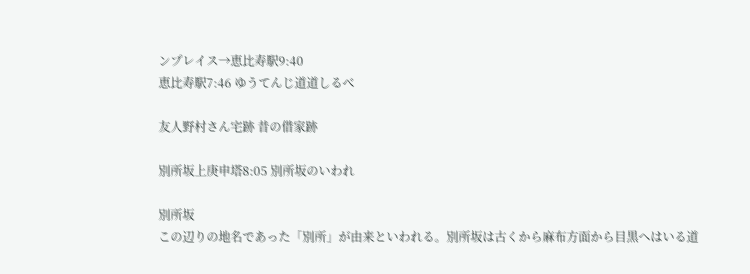ンプレイス→恵比寿駅9:40
恵比寿駅7:46 ゆうてんじ道道しるべ

友人野村さん宅跡 昔の借家跡

別所坂上庚申塔8:05 別所坂のいわれ

別所坂
この辺りの地名であった「別所」が由来といわれる。別所坂は古くから麻布方面から目黒へはいる道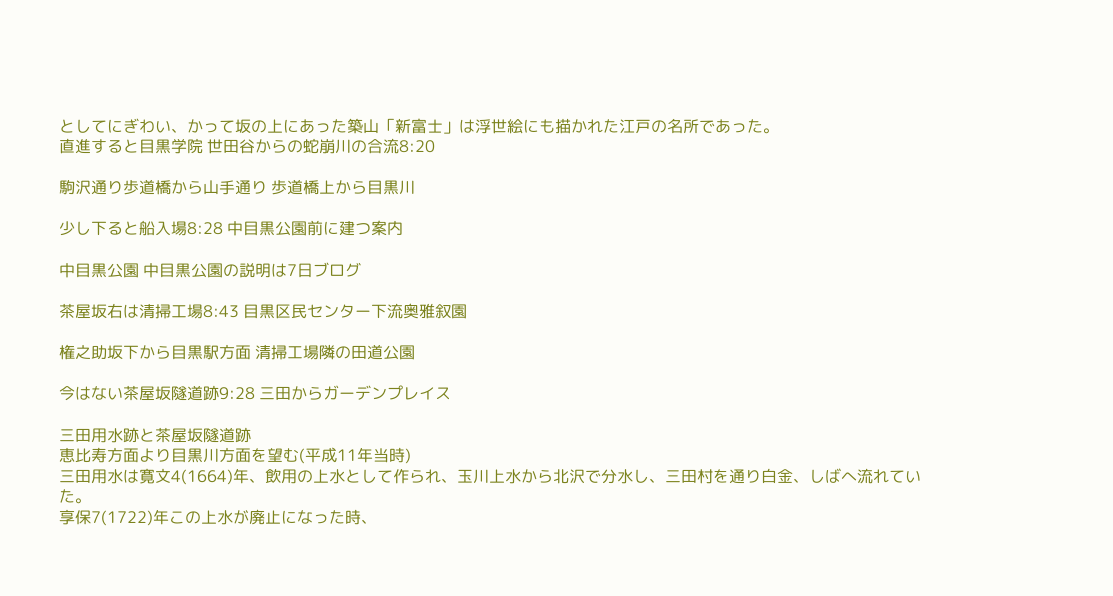としてにぎわい、かって坂の上にあった築山「新富士」は浮世絵にも描かれた江戸の名所であった。
直進すると目黒学院 世田谷からの蛇崩川の合流8:20

駒沢通り歩道橋から山手通り 歩道橋上から目黒川

少し下ると船入場8:28 中目黒公園前に建つ案内

中目黒公園 中目黒公園の説明は7日ブログ

茶屋坂右は清掃工場8:43 目黒区民センター下流奥雅叙園

権之助坂下から目黒駅方面 清掃工場隣の田道公園

今はない茶屋坂隧道跡9:28 三田からガーデンプレイス

三田用水跡と茶屋坂隧道跡
恵比寿方面より目黒川方面を望む(平成11年当時)
三田用水は寛文4(1664)年、飲用の上水として作られ、玉川上水から北沢で分水し、三田村を通り白金、しばへ流れていた。
享保7(1722)年この上水が廃止になった時、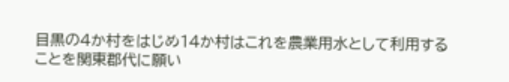目黒の4か村をはじめ14か村はこれを農業用水として利用することを関東郡代に願い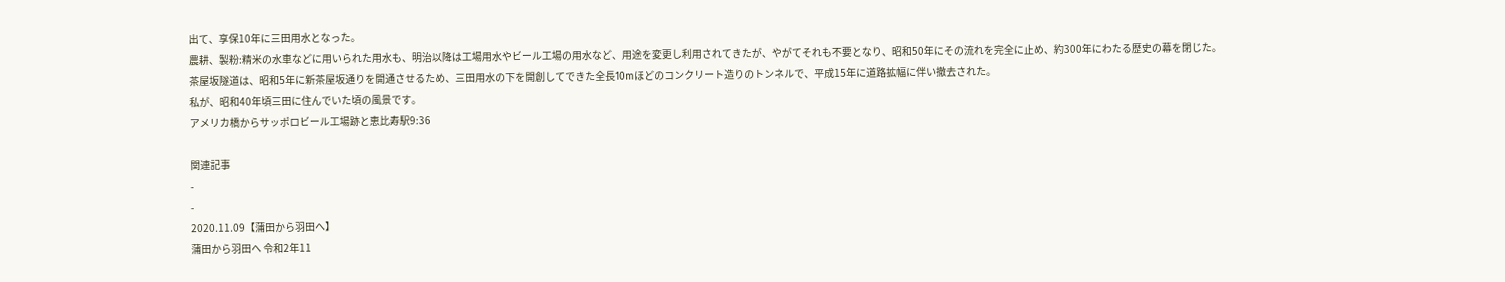出て、享保10年に三田用水となった。
農耕、製粉:精米の水車などに用いられた用水も、明治以降は工場用水やビール工場の用水など、用途を変更し利用されてきたが、やがてそれも不要となり、昭和50年にその流れを完全に止め、約300年にわたる歴史の幕を閉じた。
茶屋坂隧道は、昭和5年に新茶屋坂通りを開通させるため、三田用水の下を開創してできた全長10mほどのコンクリート造りのトンネルで、平成15年に道路拡幅に伴い撤去された。
私が、昭和40年頃三田に住んでいた頃の風景です。
アメリカ橋からサッポロビール工場跡と恵比寿駅9:36

関連記事
-
-
2020.11.09【蒲田から羽田へ】
蒲田から羽田へ 令和2年11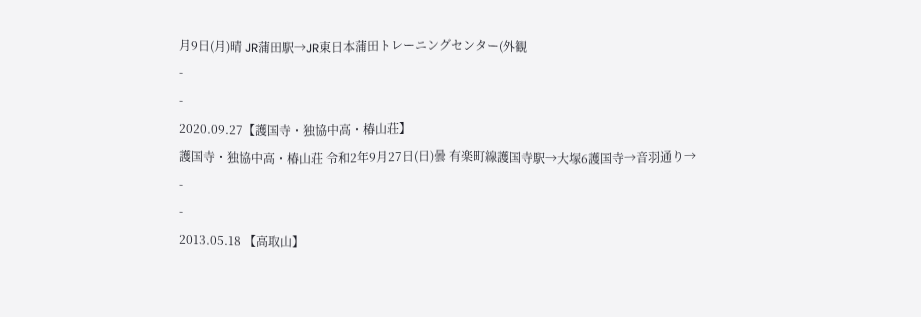月9日(月)晴 JR蒲田駅→JR東日本蒲田トレーニングセンター(外観
-
-
2020.09.27【護国寺・独協中高・椿山荘】
護国寺・独協中高・椿山荘 令和2年9月27日(日)曇 有楽町線護国寺駅→大塚6護国寺→音羽通り→
-
-
2013.05.18 【高取山】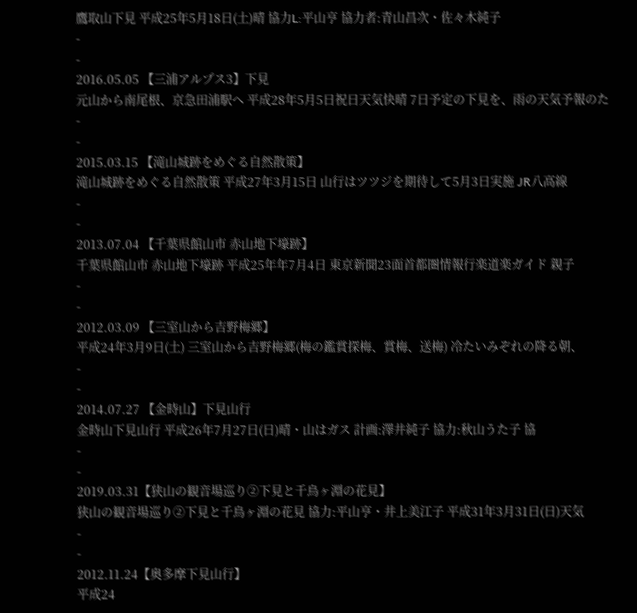鷹取山下見 平成25年5月18日(土)晴 協力L:平山亨 協力者:青山昌次・佐々木純子
-
-
2016.05.05 【三浦アルプス3】下見
元山から南尾根、京急田浦駅へ 平成28年5月5日祝日天気快晴 7日予定の下見を、雨の天気予報のた
-
-
2015.03.15 【滝山城跡をめぐる自然散策】
滝山城跡をめぐる自然散策 平成27年3月15日 山行はツツジを期待して5月3日実施 JR八高線
-
-
2013.07.04 【千葉県館山市 赤山地下壕跡】
千葉県館山市 赤山地下壕跡 平成25年年7月4日 東京新聞23面首都圏情報行楽道楽ガイド 親子
-
-
2012.03.09 【三室山から吉野梅郷】
平成24年3月9日(土) 三室山から吉野梅郷(梅の鑑賞探梅、賞梅、送梅) 冷たいみぞれの降る朝、
-
-
2014.07.27 【金時山】下見山行
金時山下見山行 平成26年7月27日(日)晴・山はガス 計画:澤井純子 協力:秋山うた子 協
-
-
2019.03.31【狭山の観音場巡り②下見と千鳥ヶ淵の花見】
狭山の観音場巡り②下見と千鳥ヶ淵の花見 協力:平山亨・井上美江子 平成31年3月31日(日)天気
-
-
2012.11.24【奥多摩下見山行】
平成24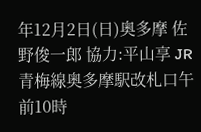年12月2日(日)奥多摩 佐野俊一郎 協力:平山享 JR青梅線奥多摩駅改札口午前10時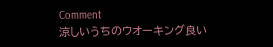Comment
涼しいうちのウオーキング良い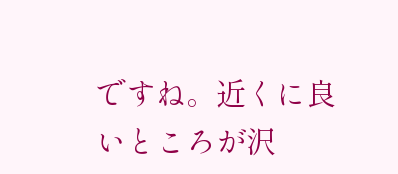ですね。近くに良いところが沢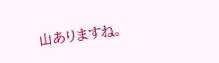山ありますね。